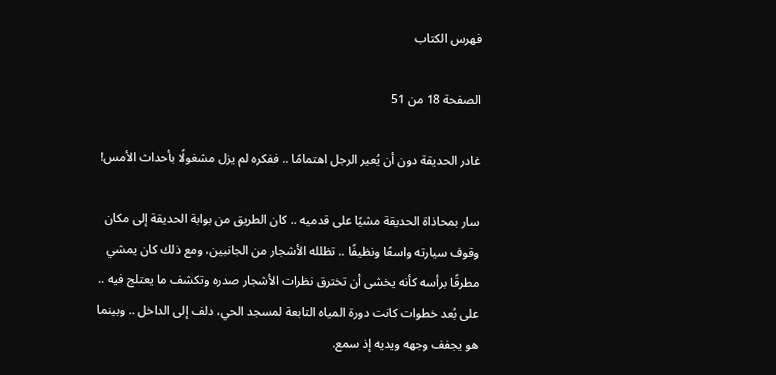فهرس الكتاب

الصفحة 18 من 51

غادر الحديقة دون أن يُعير الرجل اهتمامًا .. ففكره لم يزل مشغولًا بأحداث الأمس!

سار بمحاذاة الحديقة مشيًا على قدميه .. كان الطريق من بوابة الحديقة إلى مكان وقوف سيارته واسعًا ونظيفًا .. تظلله الأشجار من الجانبين، ومع ذلك كان يمشي مطرقًا برأسه كأنه يخشى أن تخترق نظرات الأشجار صدره وتكشف ما يعتلج فيه .. على بُعد خطوات كانت دورة المياه التابعة لمسجد الحي، دلف إلى الداخل .. وبينما هو يجفف وجهه ويديه إذ سمع.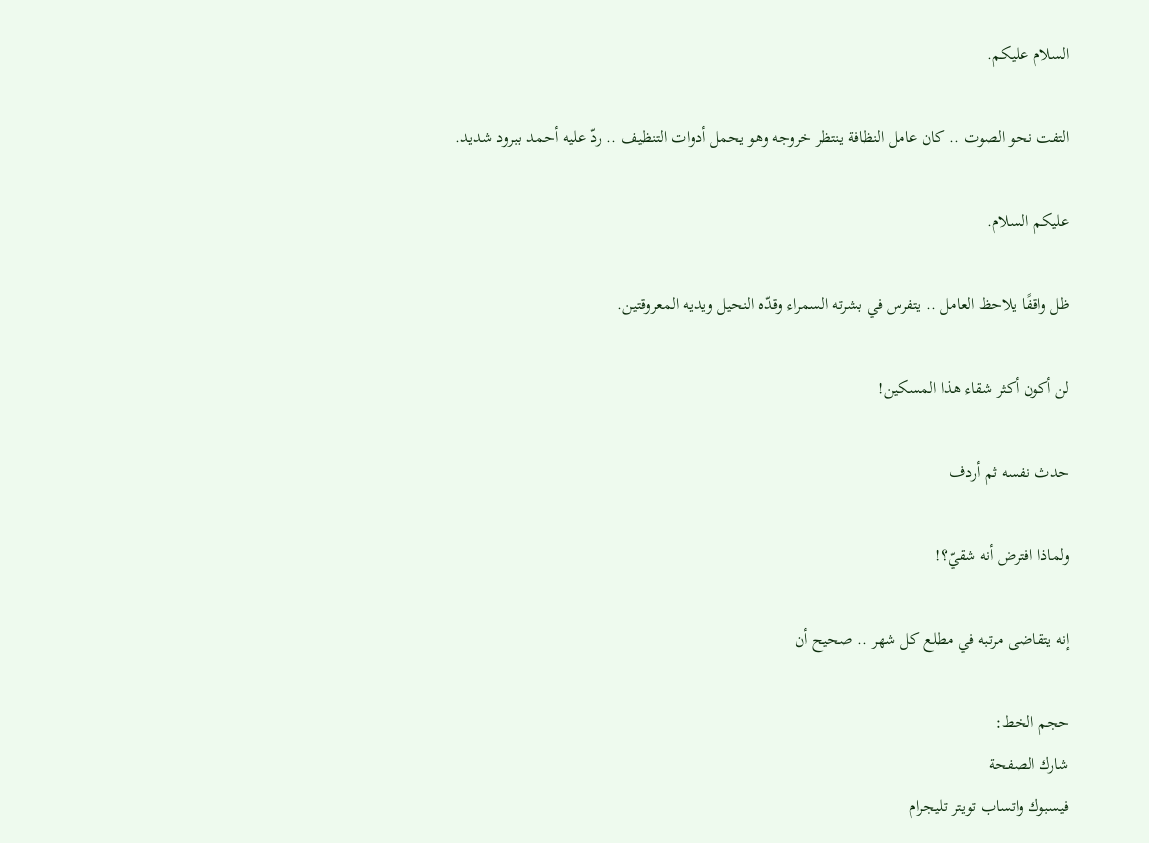السلام عليكم.

التفت نحو الصوت .. كان عامل النظافة ينتظر خروجه وهو يحمل أدوات التنظيف .. ردّ عليه أحمد ببرود شديد.

عليكم السلام.

ظل واقفًا يلاحظ العامل .. يتفرس في بشرته السمراء وقدّه النحيل ويديه المعروقتين.

لن أكون أكثر شقاء هذا المسكين!

حدث نفسه ثم أردف

ولماذا افترض أنه شقيّ؟!

إنه يتقاضى مرتبه في مطلع كل شهر .. صحيح أن

حجم الخط:
شارك الصفحة
فيسبوك واتساب تويتر تليجرام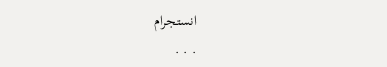انستجرام
. . .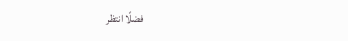فضلًا انتظر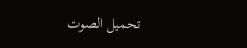تحميل الصوت